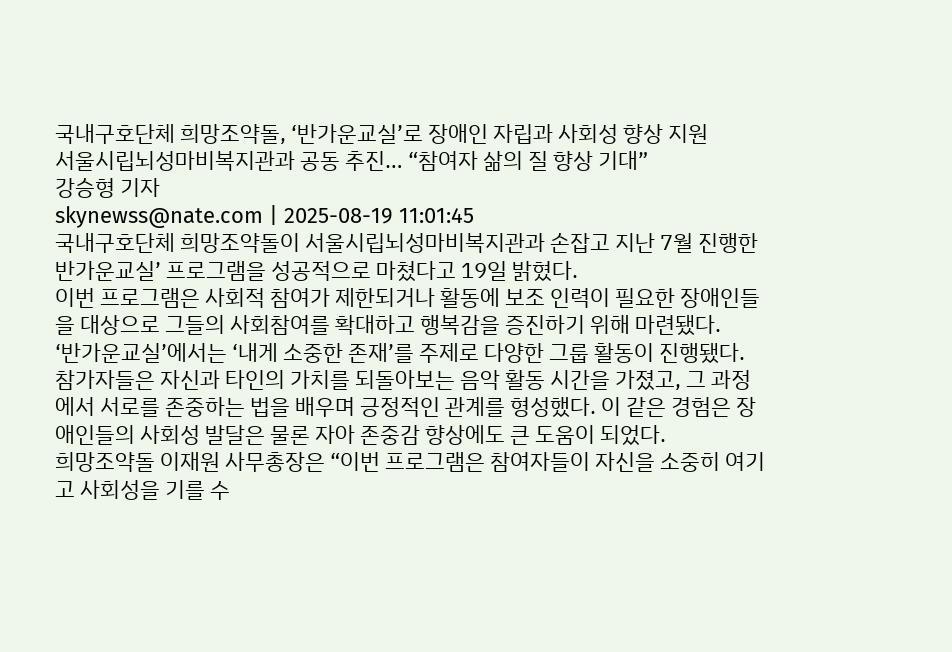국내구호단체 희망조약돌, ‘반가운교실’로 장애인 자립과 사회성 향상 지원
서울시립뇌성마비복지관과 공동 추진… “참여자 삶의 질 향상 기대”
강승형 기자
skynewss@nate.com | 2025-08-19 11:01:45
국내구호단체 희망조약돌이 서울시립뇌성마비복지관과 손잡고 지난 7월 진행한 반가운교실’ 프로그램을 성공적으로 마쳤다고 19일 밝혔다.
이번 프로그램은 사회적 참여가 제한되거나 활동에 보조 인력이 필요한 장애인들을 대상으로 그들의 사회참여를 확대하고 행복감을 증진하기 위해 마련됐다.
‘반가운교실’에서는 ‘내게 소중한 존재’를 주제로 다양한 그룹 활동이 진행됐다. 참가자들은 자신과 타인의 가치를 되돌아보는 음악 활동 시간을 가졌고, 그 과정에서 서로를 존중하는 법을 배우며 긍정적인 관계를 형성했다. 이 같은 경험은 장애인들의 사회성 발달은 물론 자아 존중감 향상에도 큰 도움이 되었다.
희망조약돌 이재원 사무총장은 “이번 프로그램은 참여자들이 자신을 소중히 여기고 사회성을 기를 수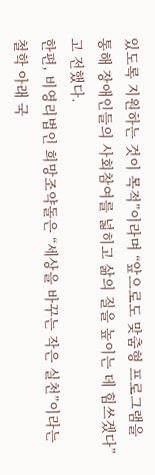있도록 지원하는 것이 목적”이라며 “앞으로도 맞춤형 프로그램을 통해 장애인들의 사회참여를 넓히고 삶의 질을 높이는 데 힘쓰겠다”고 전했다.
한편, 비영리법인 희망조약돌은 “세상을 바꾸는 작은 실천”이라는 철학 아래 국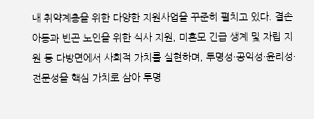내 취약계층을 위한 다양한 지원사업을 꾸준히 펼치고 있다. 결손아동과 빈곤 노인을 위한 식사 지원, 미혼모 긴급 생계 및 자립 지원 등 다방면에서 사회적 가치를 실현하며, 투명성·공익성·윤리성·전문성을 핵심 가치로 삼아 투명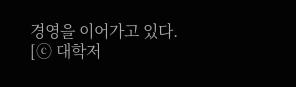경영을 이어가고 있다.
[ⓒ 대학저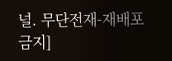널. 무단전재-재배포 금지]